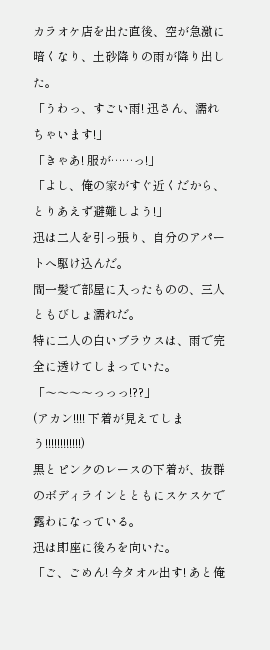カラオケ店を出た直後、空が急激に暗くなり、土砂降りの雨が降り出した。
「うわっ、すごい雨! 迅さん、濡れちゃいます!」
「きゃあ! 服が……っ!」
「よし、俺の家がすぐ近くだから、とりあえず避難しよう!」
迅は二人を引っ張り、自分のアパートへ駆け込んだ。
間一髪で部屋に入ったものの、三人ともびしょ濡れだ。
特に二人の白いブラウスは、雨で完全に透けてしまっていた。
「〜〜〜〜っっっ!??」
(アカン!!!! 下着が見えてしまう!!!!!!!!!!!!)
黒とピンクのレースの下着が、抜群のボディラインとともにスケスケで露わになっている。
迅は即座に後ろを向いた。
「ご、ごめん! 今タオル出す! あと俺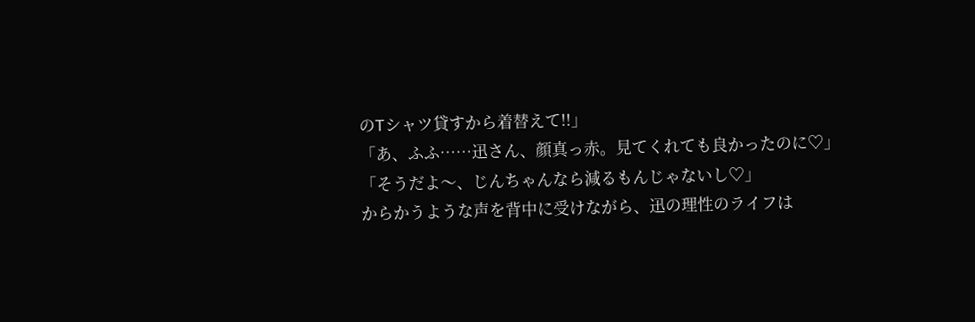のTシャツ貸すから着替えて!!」
「あ、ふふ……迅さん、顔真っ赤。見てくれても良かったのに♡」
「そうだよ〜、じんちゃんなら減るもんじゃないし♡」
からかうような声を背中に受けながら、迅の理性のライフは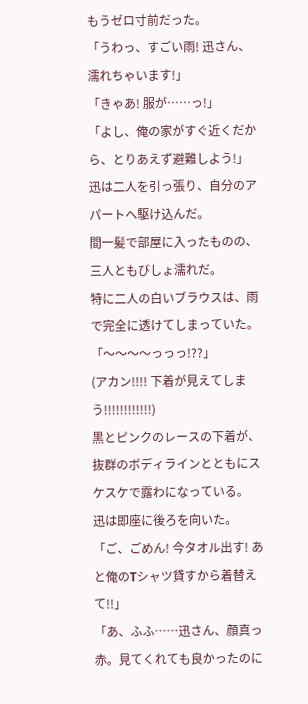もうゼロ寸前だった。
「うわっ、すごい雨! 迅さん、濡れちゃいます!」
「きゃあ! 服が……っ!」
「よし、俺の家がすぐ近くだから、とりあえず避難しよう!」
迅は二人を引っ張り、自分のアパートへ駆け込んだ。
間一髪で部屋に入ったものの、三人ともびしょ濡れだ。
特に二人の白いブラウスは、雨で完全に透けてしまっていた。
「〜〜〜〜っっっ!??」
(アカン!!!! 下着が見えてしまう!!!!!!!!!!!!)
黒とピンクのレースの下着が、抜群のボディラインとともにスケスケで露わになっている。
迅は即座に後ろを向いた。
「ご、ごめん! 今タオル出す! あと俺のTシャツ貸すから着替えて!!」
「あ、ふふ……迅さん、顔真っ赤。見てくれても良かったのに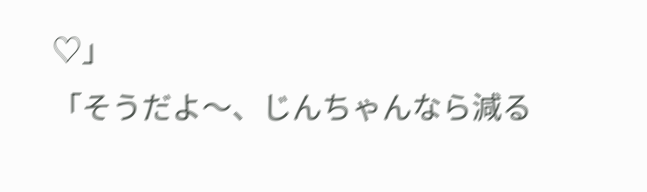♡」
「そうだよ〜、じんちゃんなら減る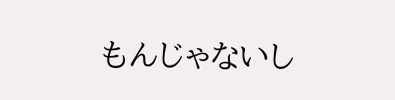もんじゃないし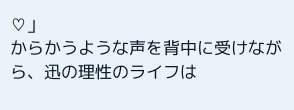♡」
からかうような声を背中に受けながら、迅の理性のライフは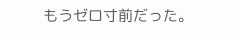もうゼロ寸前だった。